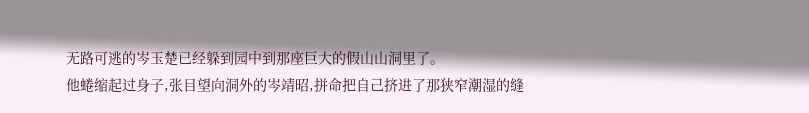无路可逃的岑玉楚已经躲到园中到那座巨大的假山山洞里了。
他蜷缩起过身子,张目望向洞外的岑靖昭,拼命把自己挤进了那狭窄潮湿的缝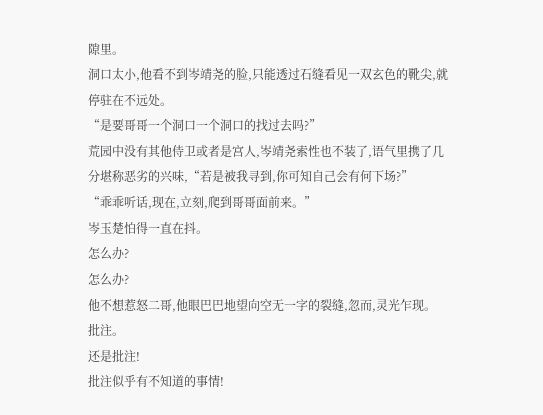隙里。
洞口太小,他看不到岑靖尧的脸,只能透过石缝看见一双玄色的靴尖,就停驻在不远处。
“是要哥哥一个洞口一个洞口的找过去吗?”
荒园中没有其他侍卫或者是宫人,岑靖尧索性也不装了,语气里携了几分堪称恶劣的兴味,“若是被我寻到,你可知自己会有何下场?”
“乖乖听话,现在,立刻,爬到哥哥面前来。”
岑玉楚怕得一直在抖。
怎么办?
怎么办?
他不想惹怒二哥,他眼巴巴地望向空无一字的裂缝,忽而,灵光乍现。
批注。
还是批注!
批注似乎有不知道的事情!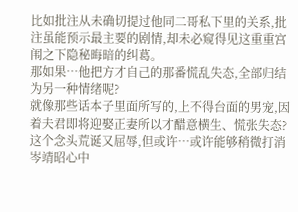比如批注从未确切提过他同二哥私下里的关系,批注虽能预示最主要的剧情,却未必窥得见这重重宫闱之下隐秘晦暗的纠葛。
那如果…他把方才自己的那番慌乱失态,全部归结为另一种情绪呢?
就像那些话本子里面所写的,上不得台面的男宠,因着夫君即将迎娶正妻所以才醋意横生、慌张失态?
这个念头荒诞又屈辱,但或许…或许能够稍微打消岑靖昭心中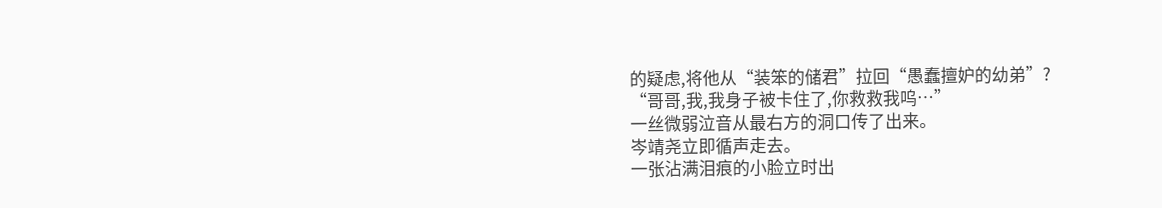的疑虑,将他从“装笨的储君”拉回“愚蠢擅妒的幼弟”?
“哥哥,我,我身子被卡住了,你救救我呜…”
一丝微弱泣音从最右方的洞口传了出来。
岑靖尧立即循声走去。
一张沾满泪痕的小脸立时出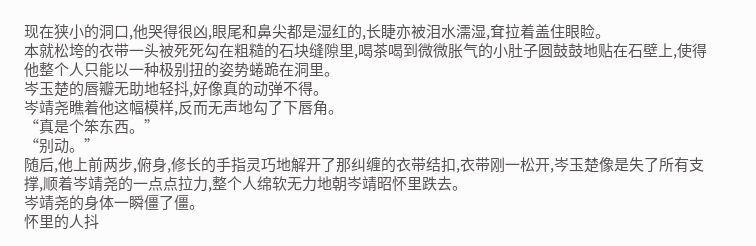现在狭小的洞口,他哭得很凶,眼尾和鼻尖都是湿红的,长睫亦被泪水濡湿,耷拉着盖住眼睑。
本就松垮的衣带一头被死死勾在粗糙的石块缝隙里,喝茶喝到微微胀气的小肚子圆鼓鼓地贴在石壁上,使得他整个人只能以一种极别扭的姿势蜷跪在洞里。
岑玉楚的唇瓣无助地轻抖,好像真的动弹不得。
岑靖尧瞧着他这幅模样,反而无声地勾了下唇角。
“真是个笨东西。”
“别动。”
随后,他上前两步,俯身,修长的手指灵巧地解开了那纠缠的衣带结扣,衣带刚一松开,岑玉楚像是失了所有支撑,顺着岑靖尧的一点点拉力,整个人绵软无力地朝岑靖昭怀里跌去。
岑靖尧的身体一瞬僵了僵。
怀里的人抖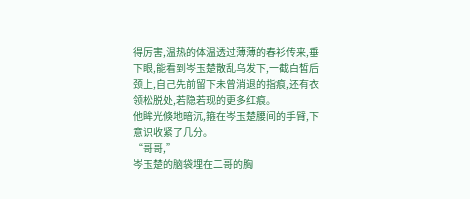得厉害,温热的体温透过薄薄的春衫传来,垂下眼,能看到岑玉楚散乱乌发下,一截白皙后颈上,自己先前留下未曾消退的指痕,还有衣领松脱处,若隐若现的更多红痕。
他眸光倏地暗沉,箍在岑玉楚腰间的手臂,下意识收紧了几分。
“哥哥,”
岑玉楚的脑袋埋在二哥的胸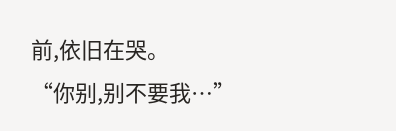前,依旧在哭。
“你别,别不要我…”